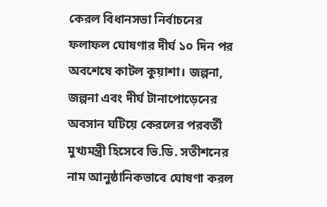কেরল বিধানসভা নির্বাচনের ফলাফল ঘোষণার দীর্ঘ ১০ দিন পর অবশেষে কাটল কুয়াশা। জল্পনা, জল্পনা এবং দীর্ঘ টানাপোড়েনের অবসান ঘটিয়ে কেরলের পরবর্তী মুখ্যমন্ত্রী হিসেবে ভি.ডি. সতীশনের নাম আনুষ্ঠানিকভাবে ঘোষণা করল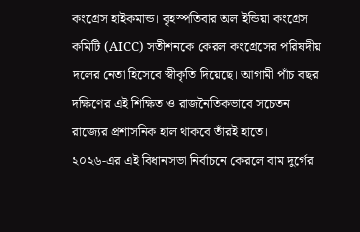কংগ্রেস হাইকমান্ড। বৃহস্পতিবার অল ইন্ডিয়া কংগ্রেস কমিটি (AICC) সতীশনকে কেরল কংগ্রেসের পরিষদীয় দলের নেতা হিসেবে স্বীকৃতি দিয়েছে। আগামী পাঁচ বছর দক্ষিণের এই শিক্ষিত ও রাজনৈতিকভাবে সচেতন রাজ্যের প্রশাসনিক হাল থাকবে তাঁরই হাতে।
২০২৬-এর এই বিধানসভা নির্বাচনে কেরলে বাম দুর্গের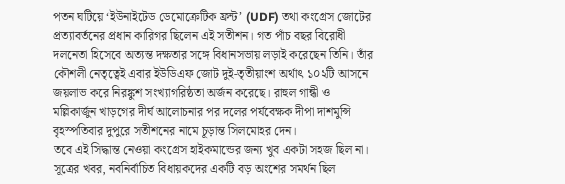পতন ঘটিয়ে ‘ইউনাইটেড ডেমোক্রেটিক ফ্রন্ট’ (UDF) তথা কংগ্রেস জোটের প্রত্যাবর্তনের প্রধান কারিগর ছিলেন এই সতীশন। গত পাঁচ বছর বিরোধী দলনেতা হিসেবে অত্যন্ত দক্ষতার সঙ্গে বিধানসভায় লড়াই করেছেন তিনি। তাঁর কৌশলী নেতৃত্বেই এবার ইউডিএফ জোট দুই-তৃতীয়াংশ অর্থাৎ ১০২টি আসনে জয়লাভ করে নিরঙ্কুশ সংখ্যাগরিষ্ঠতা অর্জন করেছে। রাহুল গান্ধী ও মল্লিকার্জুন খাড়গের দীর্ঘ আলোচনার পর দলের পর্যবেক্ষক দীপা দাশমুন্সি বৃহস্পতিবার দুপুরে সতীশনের নামে চূড়ান্ত সিলমোহর দেন।
তবে এই সিদ্ধান্ত নেওয়া কংগ্রেস হাইকমান্ডের জন্য খুব একটা সহজ ছিল না। সূত্রের খবর, নবনির্বাচিত বিধায়কদের একটি বড় অংশের সমর্থন ছিল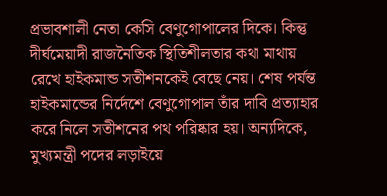প্রভাবশালী নেতা কেসি বেণুগোপালের দিকে। কিন্তু দীর্ঘমেয়াদী রাজনৈতিক স্থিতিশীলতার কথা মাথায় রেখে হাইকমান্ড সতীশনকেই বেছে নেয়। শেষ পর্যন্ত হাইকমান্ডের নির্দেশে বেণুগোপাল তাঁর দাবি প্রত্যাহার করে নিলে সতীশনের পথ পরিষ্কার হয়। অন্যদিকে, মুখ্যমন্ত্রী পদের লড়াইয়ে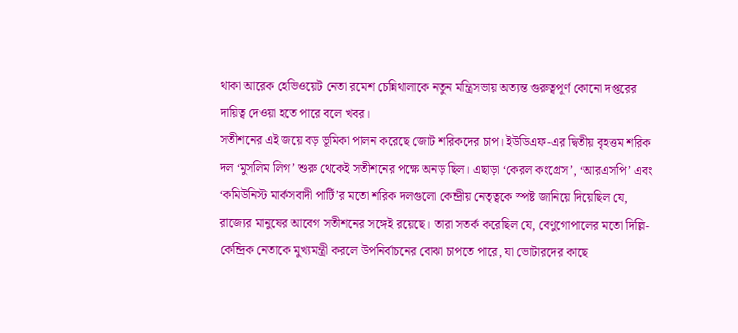থাকা আরেক হেভিওয়েট নেতা রমেশ চেন্নিথালাকে নতুন মন্ত্রিসভায় অত্যন্ত গুরুত্বপূর্ণ কোনো দপ্তরের দায়িত্ব দেওয়া হতে পারে বলে খবর।
সতীশনের এই জয়ে বড় ভূমিকা পালন করেছে জোট শরিকদের চাপ। ইউডিএফ-এর দ্বিতীয় বৃহত্তম শরিক দল ‘মুসলিম লিগ’ শুরু থেকেই সতীশনের পক্ষে অনড় ছিল। এছাড়া ‘কেরল কংগ্রেস’, ‘আরএসপি’ এবং ‘কমিউনিস্ট মার্কসবাদী পার্টি’র মতো শরিক দলগুলো কেন্দ্রীয় নেতৃত্বকে স্পষ্ট জানিয়ে দিয়েছিল যে, রাজ্যের মানুষের আবেগ সতীশনের সঙ্গেই রয়েছে। তারা সতর্ক করেছিল যে, বেণুগোপালের মতো দিল্লি-কেন্দ্রিক নেতাকে মুখ্যমন্ত্রী করলে উপনির্বাচনের বোঝা চাপতে পারে, যা ভোটারদের কাছে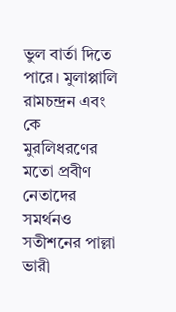ভুল বার্তা দিতে পারে। মুলাপ্পালি রামচন্দ্রন এবং কে মুরলিধরণের মতো প্রবীণ নেতাদের সমর্থনও সতীশনের পাল্লা ভারী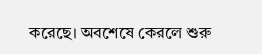করেছে। অবশেষে কেরলে শুরু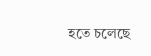হতে চলেছে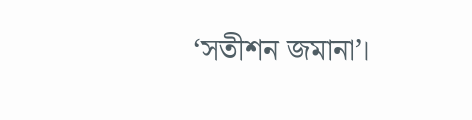‘সতীশন জমানা’।